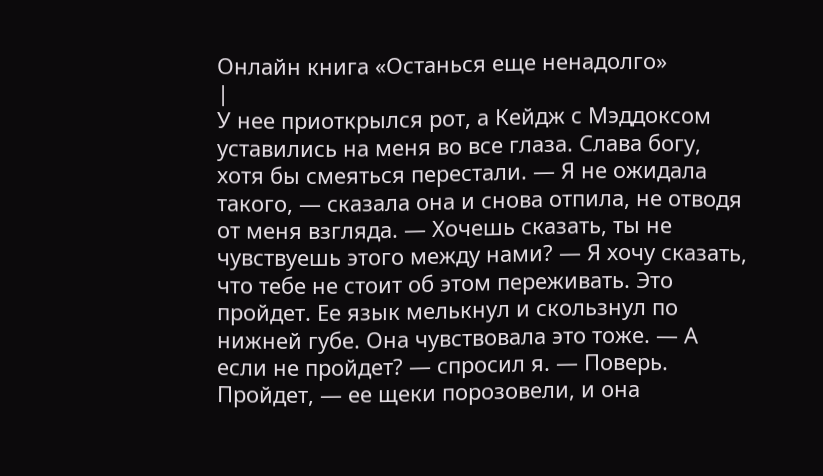Онлайн книга «Останься еще ненадолго»
|
У нее приоткрылся рот, а Кейдж с Мэддоксом уставились на меня во все глаза. Слава богу, хотя бы смеяться перестали. — Я не ожидала такого, — сказала она и снова отпила, не отводя от меня взгляда. — Хочешь сказать, ты не чувствуешь этого между нами? — Я хочу сказать, что тебе не стоит об этом переживать. Это пройдет. Ее язык мелькнул и скользнул по нижней губе. Она чувствовала это тоже. — А если не пройдет? — спросил я. — Поверь. Пройдет, — ее щеки порозовели, и она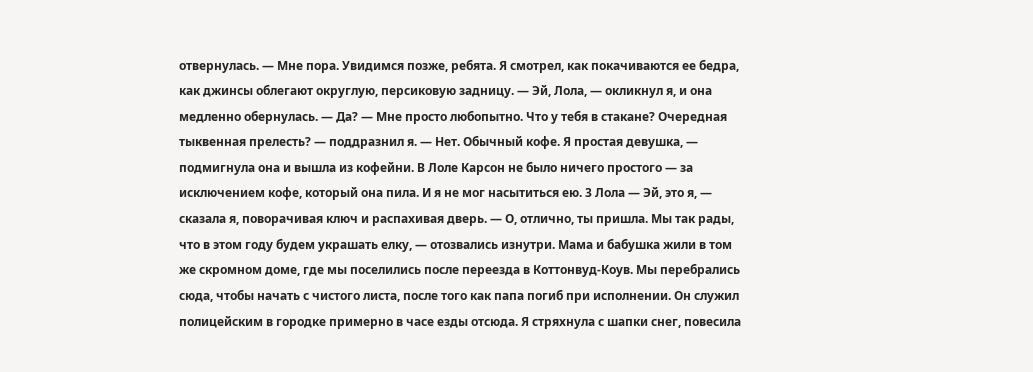отвернулась. — Мне пора. Увидимся позже, ребята. Я смотрел, как покачиваются ее бедра, как джинсы облегают округлую, персиковую задницу. — Эй, Лола, — окликнул я, и она медленно обернулась. — Да? — Мне просто любопытно. Что у тебя в стакане? Очередная тыквенная прелесть? — поддразнил я. — Нет. Обычный кофе. Я простая девушка, — подмигнула она и вышла из кофейни. В Лоле Карсон не было ничего простого — за исключением кофе, который она пила. И я не мог насытиться ею. 3 Лола — Эй, это я, — сказала я, поворачивая ключ и распахивая дверь. — О, отлично, ты пришла. Мы так рады, что в этом году будем украшать елку, — отозвались изнутри. Мама и бабушка жили в том же скромном доме, где мы поселились после переезда в Коттонвуд-Коув. Мы перебрались сюда, чтобы начать с чистого листа, после того как папа погиб при исполнении. Он служил полицейским в городке примерно в часе езды отсюда. Я стряхнула с шапки снег, повесила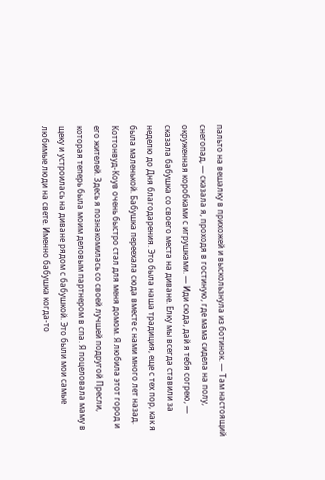пальто на вешалку в прихожей и выскользнула из ботинок. — Там настоящий снегопад, — сказала я, проходя в гостиную, где мама сидела на полу, окруженная коробками с игрушками. — Иди сюда, дай я тебя согрею, — сказала бабушка со своего места на диване. Елку мы всегда ставили за неделю до Дня благодарения. Это была наша традиция, еще с тех пор, как я была маленькой. Бабушка переехала сюда вместе с нами много лет назад. Коттонвуд-Коув очень быстро стал для меня домом. Я любила этот город и его жителей. Здесь я познакомилась со своей лучшей подругой Пресли, которая теперь была моим деловым партнером в спа. Я поцеловала маму в щеку и устроилась на диване рядом с бабушкой. Это были мои самые любимые люди на свете. Именно бабушка когда-то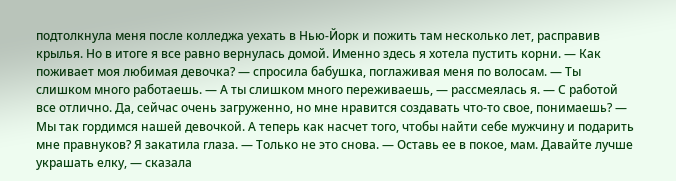подтолкнула меня после колледжа уехать в Нью-Йорк и пожить там несколько лет, расправив крылья. Но в итоге я все равно вернулась домой. Именно здесь я хотела пустить корни. — Как поживает моя любимая девочка? — спросила бабушка, поглаживая меня по волосам. — Ты слишком много работаешь. — А ты слишком много переживаешь, — рассмеялась я. — С работой все отлично. Да, сейчас очень загруженно, но мне нравится создавать что-то свое, понимаешь? — Мы так гордимся нашей девочкой. А теперь как насчет того, чтобы найти себе мужчину и подарить мне правнуков? Я закатила глаза. — Только не это снова. — Оставь ее в покое, мам. Давайте лучше украшать елку, — сказала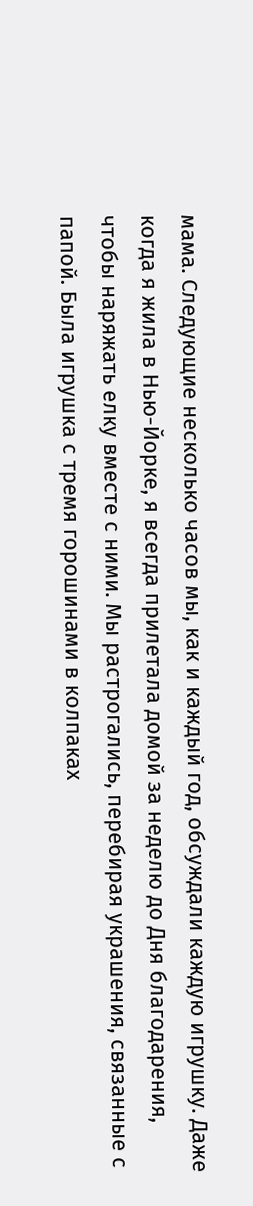мама. Следующие несколько часов мы, как и каждый год, обсуждали каждую игрушку. Даже когда я жила в Нью-Йорке, я всегда прилетала домой за неделю до Дня благодарения, чтобы наряжать елку вместе с ними. Мы растрогались, перебирая украшения, связанные с папой. Была игрушка с тремя горошинами в колпаках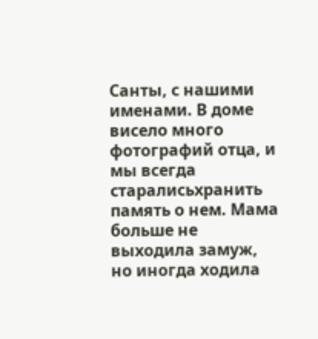Санты, с нашими именами. В доме висело много фотографий отца, и мы всегда старалисьхранить память о нем. Мама больше не выходила замуж, но иногда ходила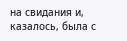на свидания и, казалось, была с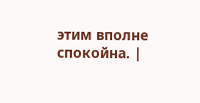этим вполне спокойна. |